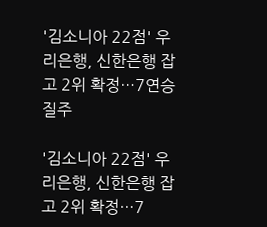'김소니아 22점' 우리은행, 신한은행 잡고 2위 확정…7연승 질주

'김소니아 22점' 우리은행, 신한은행 잡고 2위 확정…7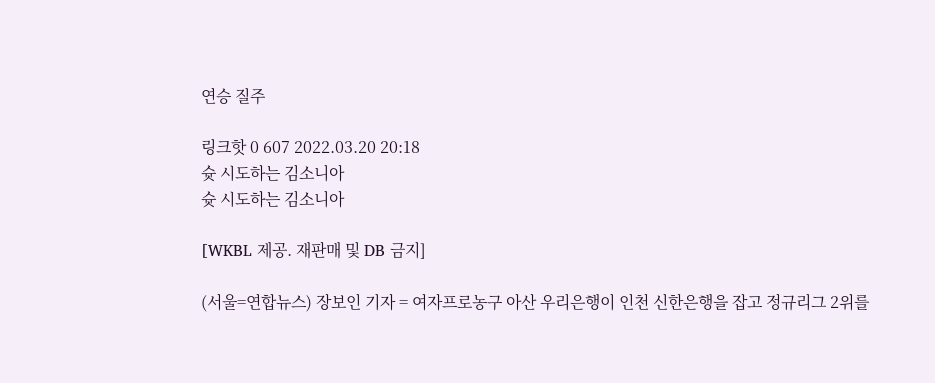연승 질주

링크핫 0 607 2022.03.20 20:18
슛 시도하는 김소니아
슛 시도하는 김소니아

[WKBL 제공. 재판매 및 DB 금지]

(서울=연합뉴스) 장보인 기자 = 여자프로농구 아산 우리은행이 인천 신한은행을 잡고 정규리그 2위를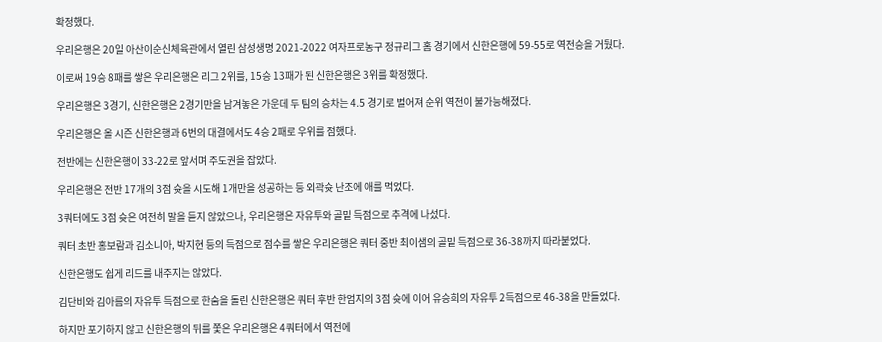확정했다.

우리은행은 20일 아산이순신체육관에서 열린 삼성생명 2021-2022 여자프로농구 정규리그 홈 경기에서 신한은행에 59-55로 역전승을 거뒀다.

이로써 19승 8패를 쌓은 우리은행은 리그 2위를, 15승 13패가 된 신한은행은 3위를 확정했다.

우리은행은 3경기, 신한은행은 2경기만을 남겨놓은 가운데 두 팀의 승차는 4.5 경기로 벌어져 순위 역전이 불가능해졌다.

우리은행은 올 시즌 신한은행과 6번의 대결에서도 4승 2패로 우위를 점했다.

전반에는 신한은행이 33-22로 앞서며 주도권을 잡았다.

우리은행은 전반 17개의 3점 슛을 시도해 1개만을 성공하는 등 외곽슛 난조에 애를 먹었다.

3쿼터에도 3점 슛은 여전히 말을 듣지 않았으나, 우리은행은 자유투와 골밑 득점으로 추격에 나섰다.

쿼터 초반 홍보람과 김소니아, 박지현 등의 득점으로 점수를 쌓은 우리은행은 쿼터 중반 최이샘의 골밑 득점으로 36-38까지 따라붙었다.

신한은행도 쉽게 리드를 내주지는 않았다.

김단비와 김아름의 자유투 득점으로 한숨을 돌린 신한은행은 쿼터 후반 한엄지의 3점 슛에 이어 유승희의 자유투 2득점으로 46-38을 만들었다.

하지만 포기하지 않고 신한은행의 뒤를 쫓은 우리은행은 4쿼터에서 역전에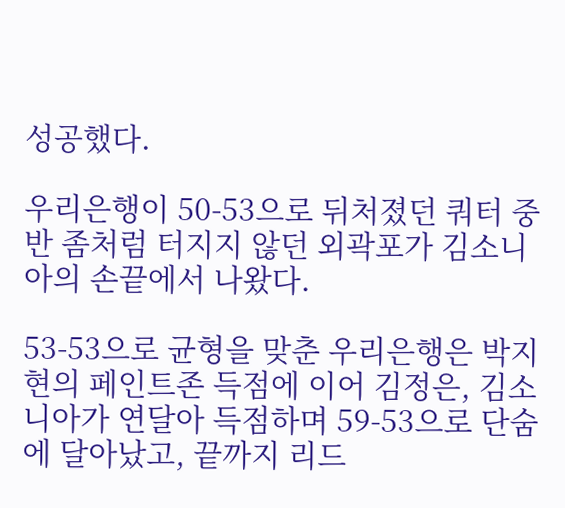성공했다.

우리은행이 50-53으로 뒤처졌던 쿼터 중반 좀처럼 터지지 않던 외곽포가 김소니아의 손끝에서 나왔다.

53-53으로 균형을 맞춘 우리은행은 박지현의 페인트존 득점에 이어 김정은, 김소니아가 연달아 득점하며 59-53으로 단숨에 달아났고, 끝까지 리드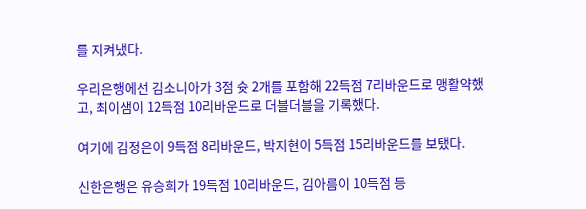를 지켜냈다.

우리은행에선 김소니아가 3점 슛 2개를 포함해 22득점 7리바운드로 맹활약했고, 최이샘이 12득점 10리바운드로 더블더블을 기록했다.

여기에 김정은이 9득점 8리바운드, 박지현이 5득점 15리바운드를 보탰다.

신한은행은 유승희가 19득점 10리바운드, 김아름이 10득점 등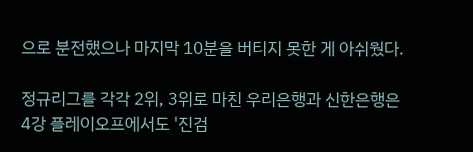으로 분전했으나 마지막 10분을 버티지 못한 게 아쉬웠다.

정규리그를 각각 2위, 3위로 마친 우리은행과 신한은행은 4강 플레이오프에서도 '진검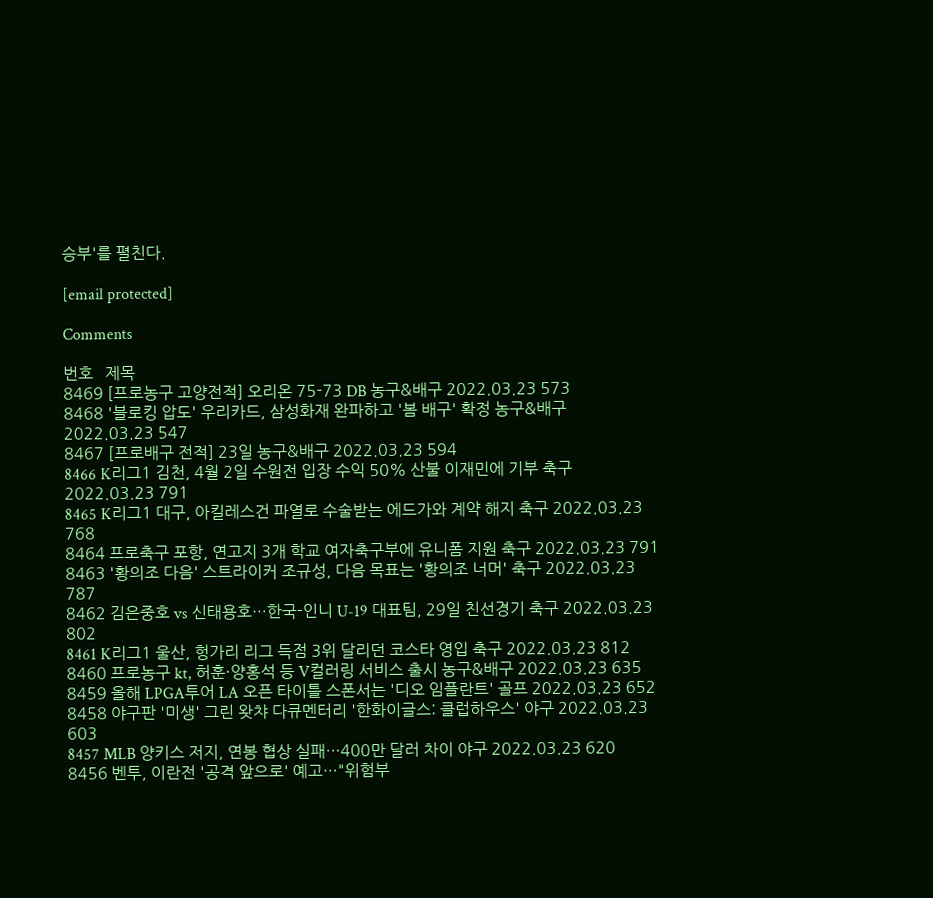승부'를 펼친다.

[email protected]

Comments

번호   제목
8469 [프로농구 고양전적] 오리온 75-73 DB 농구&배구 2022.03.23 573
8468 '블로킹 압도' 우리카드, 삼성화재 완파하고 '봄 배구' 확정 농구&배구 2022.03.23 547
8467 [프로배구 전적] 23일 농구&배구 2022.03.23 594
8466 K리그1 김천, 4월 2일 수원전 입장 수익 50% 산불 이재민에 기부 축구 2022.03.23 791
8465 K리그1 대구, 아킬레스건 파열로 수술받는 에드가와 계약 해지 축구 2022.03.23 768
8464 프로축구 포항, 연고지 3개 학교 여자축구부에 유니폼 지원 축구 2022.03.23 791
8463 '황의조 다음' 스트라이커 조규성, 다음 목표는 '황의조 너머' 축구 2022.03.23 787
8462 김은중호 vs 신태용호…한국-인니 U-19 대표팀, 29일 친선경기 축구 2022.03.23 802
8461 K리그1 울산, 헝가리 리그 득점 3위 달리던 코스타 영입 축구 2022.03.23 812
8460 프로농구 kt, 허훈·양홍석 등 V컬러링 서비스 출시 농구&배구 2022.03.23 635
8459 올해 LPGA투어 LA 오픈 타이틀 스폰서는 '디오 임플란트' 골프 2022.03.23 652
8458 야구판 '미생' 그린 왓챠 다큐멘터리 '한화이글스: 클럽하우스' 야구 2022.03.23 603
8457 MLB 양키스 저지, 연봉 협상 실패…400만 달러 차이 야구 2022.03.23 620
8456 벤투, 이란전 '공격 앞으로' 예고…"위험부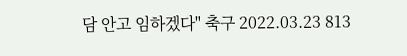담 안고 임하겠다" 축구 2022.03.23 813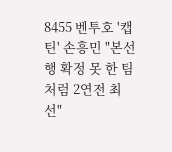8455 벤투호 '캡틴' 손흥민 "본선행 확정 못 한 팀처럼 2연전 최선"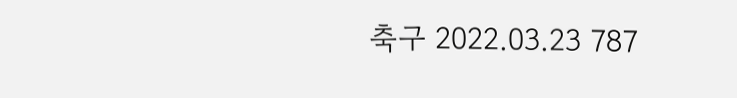축구 2022.03.23 787